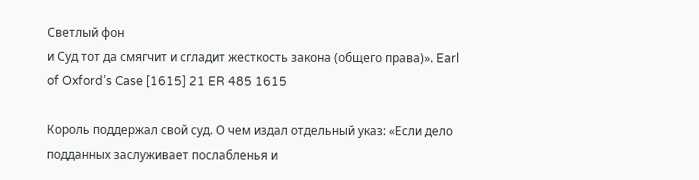Светлый фон
и Суд тот да смягчит и сгладит жесткость закона (общего права)». Earl of Oxford’s Case [1615] 21 ER 485 1615

Король поддержал свой суд. О чем издал отдельный указ: «Если дело подданных заслуживает послабленья и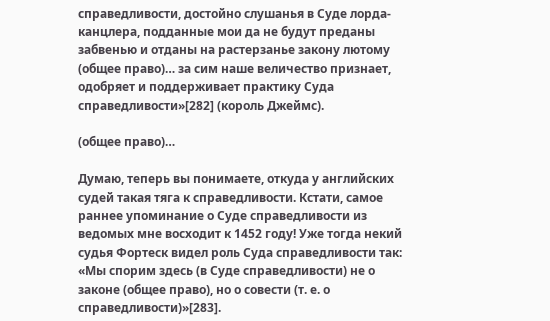справедливости, достойно слушанья в Суде лорда-канцлера, подданные мои да не будут преданы забвенью и отданы на растерзанье закону лютому (общее право)… за сим наше величество признает, одобряет и поддерживает практику Суда справедливости»[282] (король Джеймс).

(общее право)…

Думаю, теперь вы понимаете, откуда у английских судей такая тяга к справедливости. Кстати, самое раннее упоминание о Суде справедливости из ведомых мне восходит к 1452 году! Уже тогда некий судья Фортеск видел роль Суда справедливости так: «Мы спорим здесь (в Суде справедливости) не о законе (общее право), но о совести (т. е. о справедливости)»[283].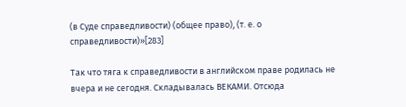(в Суде справедливости) (общее право), (т. е. о справедливости)»[283]

Так что тяга к справедливости в английском праве родилась не вчера и не сегодня. Складывалась ВЕКАМИ. Отсюда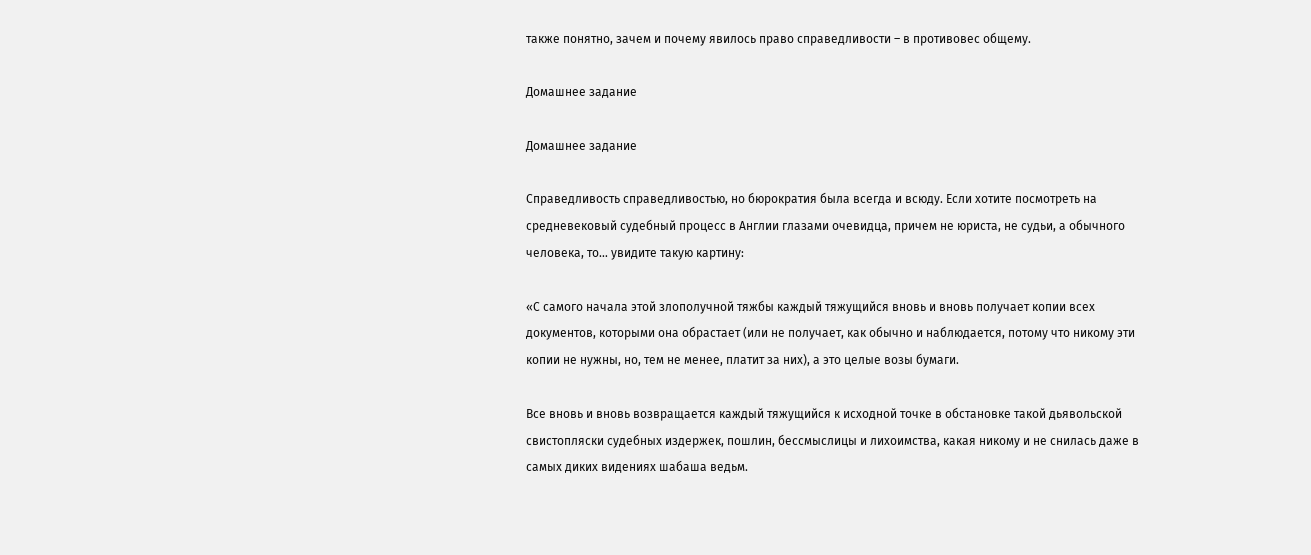также понятно, зачем и почему явилось право справедливости – в противовес общему.

Домашнее задание

Домашнее задание

Справедливость справедливостью, но бюрократия была всегда и всюду. Если хотите посмотреть на средневековый судебный процесс в Англии глазами очевидца, причем не юриста, не судьи, а обычного человека, то… увидите такую картину:

«С самого начала этой злополучной тяжбы каждый тяжущийся вновь и вновь получает копии всех документов, которыми она обрастает (или не получает, как обычно и наблюдается, потому что никому эти копии не нужны, но, тем не менее, платит за них), а это целые возы бумаги.

Все вновь и вновь возвращается каждый тяжущийся к исходной точке в обстановке такой дьявольской свистопляски судебных издержек, пошлин, бессмыслицы и лихоимства, какая никому и не снилась даже в самых диких видениях шабаша ведьм.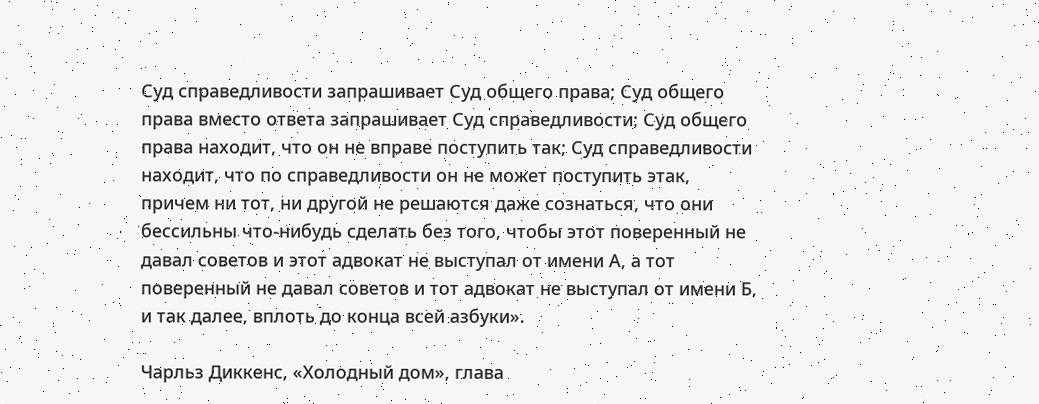Суд справедливости запрашивает Суд общего права; Суд общего права вместо ответа запрашивает Суд справедливости; Суд общего права находит, что он не вправе поступить так; Суд справедливости находит, что по справедливости он не может поступить этак, причем ни тот, ни другой не решаются даже сознаться, что они бессильны что-нибудь сделать без того, чтобы этот поверенный не давал советов и этот адвокат не выступал от имени А, а тот поверенный не давал советов и тот адвокат не выступал от имени Б, и так далее, вплоть до конца всей азбуки».

Чарльз Диккенс, «Холодный дом», глава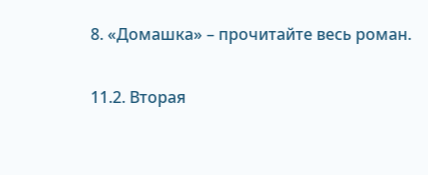8. «Домашка» – прочитайте весь роман.

11.2. Вторая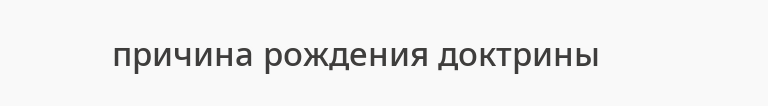причина рождения доктрины